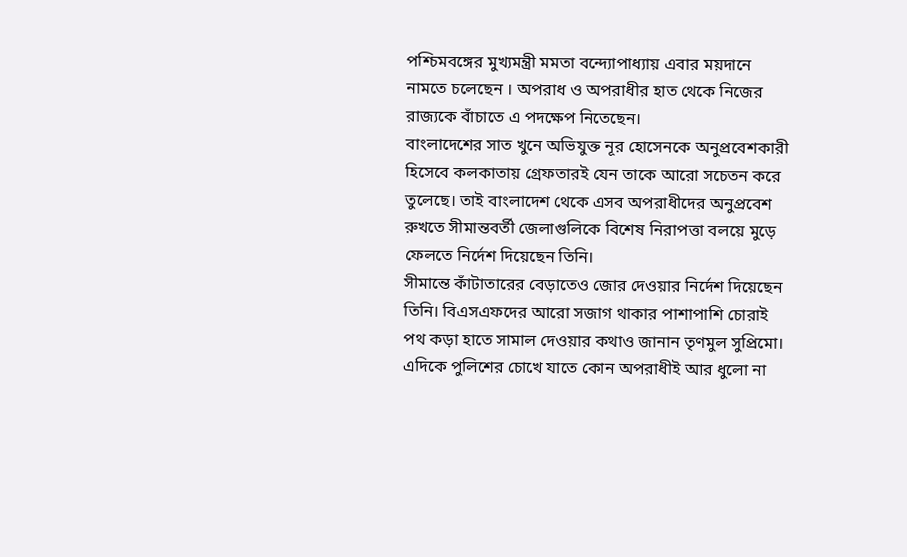পশ্চিমবঙ্গের মুখ্যমন্ত্রী মমতা বন্দ্যোপাধ্যায় এবার ময়দানে নামতে চলেছেন । অপরাধ ও অপরাধীর হাত থেকে নিজের রাজ্যকে বাঁচাতে এ পদক্ষেপ নিতেছেন।
বাংলাদেশের সাত খুনে অভিযুক্ত নূর হোসেনকে অনুপ্রবেশকারী হিসেবে কলকাতায় গ্রেফতারই যেন তাকে আরো সচেতন করে তুলেছে। তাই বাংলাদেশ থেকে এসব অপরাধীদের অনুপ্রবেশ রুখতে সীমান্তবর্তী জেলাগুলিকে বিশেষ নিরাপত্তা বলয়ে মুড়ে ফেলতে নির্দেশ দিয়েছেন তিনি।
সীমান্তে কাঁটাতারের বেড়াতেও জোর দেওয়ার নির্দেশ দিয়েছেন তিনি। বিএসএফদের আরো সজাগ থাকার পাশাপাশি চোরাই পথ কড়া হাতে সামাল দেওয়ার কথাও জানান তৃণমুল সুপ্রিমো।
এদিকে পুলিশের চোখে যাতে কোন অপরাধীই আর ধুলো না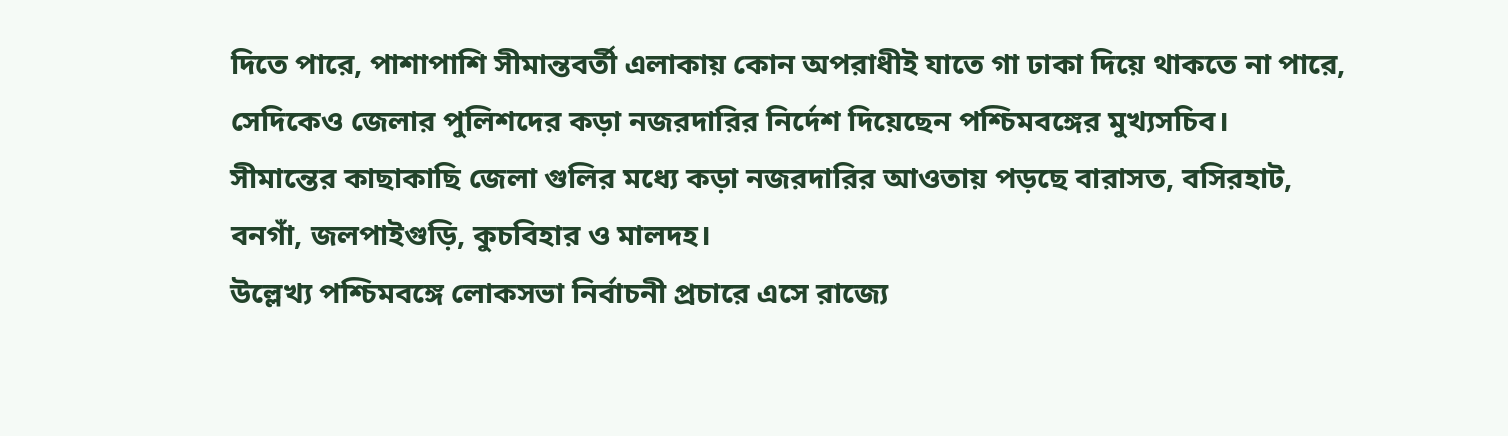দিতে পারে, পাশাপাশি সীমান্তবর্তী এলাকায় কোন অপরাধীই যাতে গা ঢাকা দিয়ে থাকতে না পারে, সেদিকেও জেলার পুলিশদের কড়া নজরদারির নির্দেশ দিয়েছেন পশ্চিমবঙ্গের মুখ্যসচিব।
সীমান্তের কাছাকাছি জেলা গুলির মধ্যে কড়া নজরদারির আওতায় পড়ছে বারাসত, বসিরহাট, বনগাঁ, জলপাইগুড়ি, কুচবিহার ও মালদহ।
উল্লেখ্য পশ্চিমবঙ্গে লোকসভা নির্বাচনী প্রচারে এসে রাজ্যে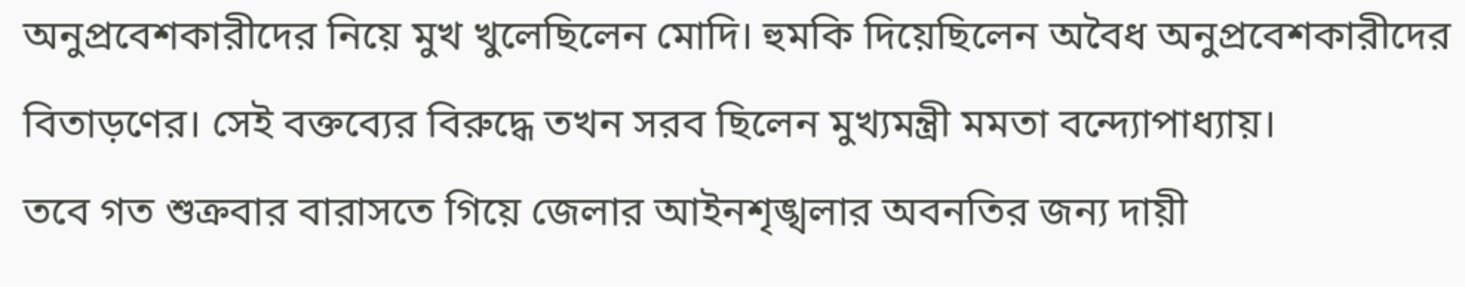অনুপ্রবেশকারীদের নিয়ে মুখ খুলেছিলেন মোদি। হুমকি দিয়েছিলেন অবৈধ অনুপ্রবেশকারীদের বিতাড়ণের। সেই বক্তব্যের বিরুদ্ধে তখন সরব ছিলেন মুখ্যমন্ত্রী মমতা বন্দ্যোপাধ্যায়।
তবে গত শুক্রবার বারাসতে গিয়ে জেলার আইনশৃঙ্খলার অবনতির জন্য দায়ী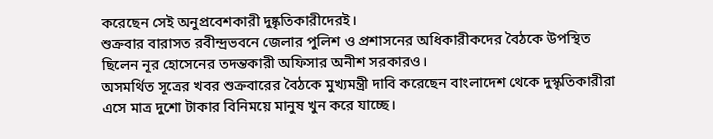করেছেন সেই অনুপ্রবেশকারী দুষ্কৃতিকারীদেরই।
শুক্রবার বারাসত রবীন্দ্রভবনে জেলার পুলিশ ও প্রশাসনের অধিকারীকদের বৈঠকে উপস্থিত ছিলেন নূর হোসেনের তদন্তকারী অফিসার অনীশ সরকারও।
অসমর্থিত সূত্রের খবর শুক্রবারের বৈঠকে মুখ্যমন্ত্রী দাবি করেছেন বাংলাদেশ থেকে দুস্কৃতিকারীরা এসে মাত্র দুশো টাকার বিনিময়ে মানুষ খুন করে যাচ্ছে।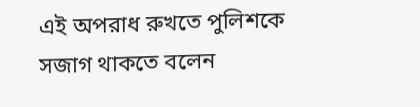এই অপরাধ রুখতে পুলিশকে সজাগ থাকতে বলেন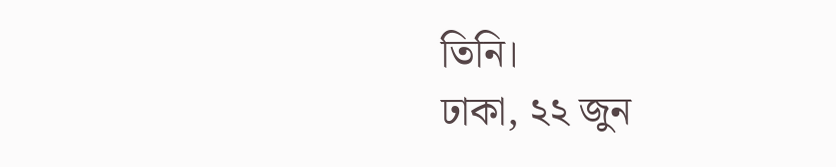তিনি।
ঢাকা, ২২ জুন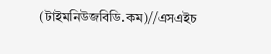(টাইমনিউজবিডি.কম)//এসএইচ